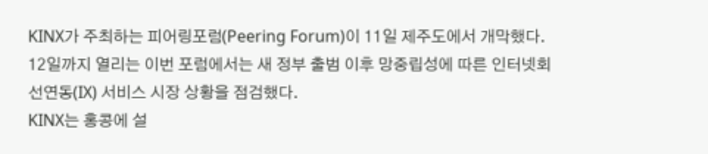KINX가 주최하는 피어링포럼(Peering Forum)이 11일 제주도에서 개막했다.
12일까지 열리는 이번 포럼에서는 새 정부 출범 이후 망중립성에 따른 인터넷회선연동(IX) 서비스 시장 상황을 점검했다.
KINX는 홍콩에 설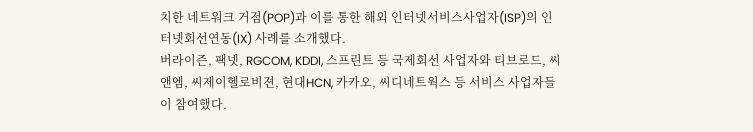치한 네트워크 거점(POP)과 이를 통한 해외 인터넷서비스사업자(ISP)의 인터넷회선연동(IX) 사례를 소개했다.
버라이즌, 팩넷, RGCOM, KDDI, 스프린트 등 국제회선 사업자와 티브로드, 씨앤엠, 씨제이헬로비젼, 현대HCN, 카카오, 씨디네트웍스 등 서비스 사업자들이 참여했다.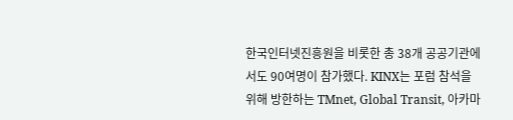한국인터넷진흥원을 비롯한 총 38개 공공기관에서도 90여명이 참가했다. KINX는 포럼 참석을 위해 방한하는 TMnet, Global Transit, 아카마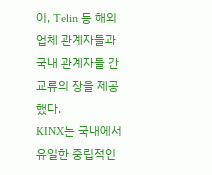이, Telin 등 해외 업체 관계자들과 국내 관계자들 간 교류의 장을 제공했다.
KINX는 국내에서 유일한 중립적인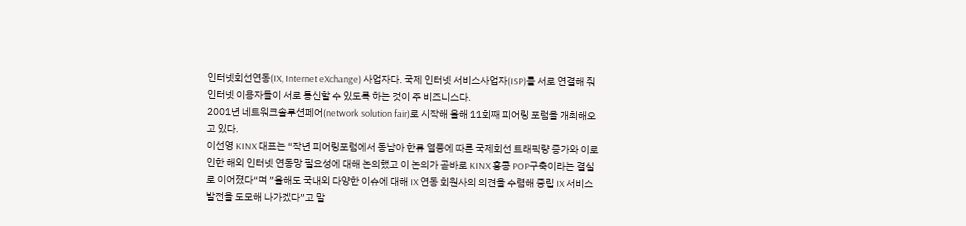인터넷회선연동(IX, Internet eXchange) 사업자다. 국제 인터넷 서비스사업자(ISP)를 서로 연결해 줘 인터넷 이용자들이 서로 통신할 수 있도록 하는 것이 주 비즈니스다.
2001년 네트워크솔루션페어(network solution fair)로 시작해 올해 11회째 피어링 포럼을 개최해오고 있다.
이선영 KINX 대표는 “작년 피어링포럼에서 동남아 한류 열풍에 따른 국제회선 트래픽량 증가와 이로 인한 해외 인터넷 연동망 필요성에 대해 논의했고 이 논의가 곧바로 KINX 홍콩 POP구축이라는 결실로 이어졌다“며 ”올해도 국내외 다양한 이슈에 대해 IX 연동 회원사의 의견을 수렴해 중립 IX 서비스 발전을 도모해 나가겠다”고 말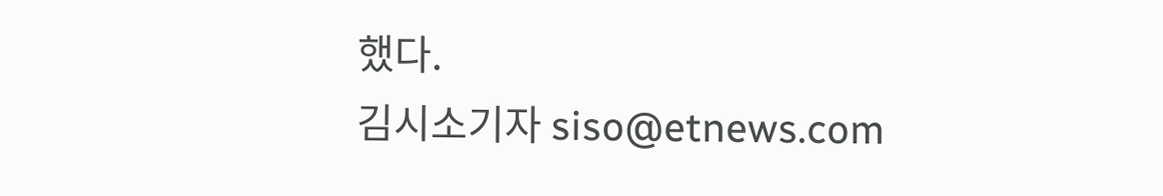했다.
김시소기자 siso@etnews.com